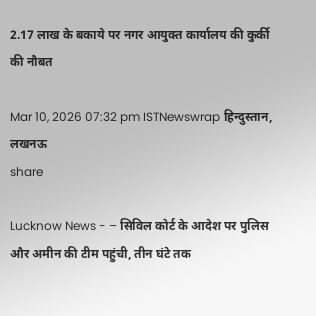2.17 लाख के बकाये पर नगर आयुक्त कार्यालय की कुर्की की नौबत

Mar 10, 2026 07:32 pm ISTNewswrap हिन्दुस्तान, लखनऊ
share

Lucknow News - – सिविल कोर्ट के आदेश पर पुलिस और अमीन की टीम पहुंची, तीन घंटे तक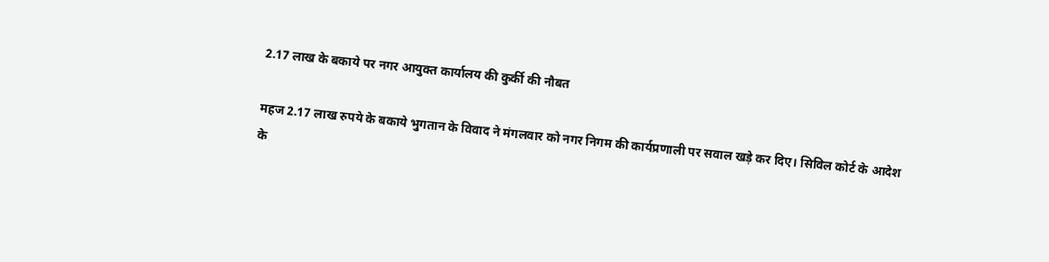2.17 लाख के बकाये पर नगर आयुक्त कार्यालय की कुर्की की नौबत

महज 2.17 लाख रुपये के बकाये भुगतान के विवाद ने मंगलवार को नगर निगम की कार्यप्रणाली पर सवाल खड़े कर दिए। सिविल कोर्ट के आदेश के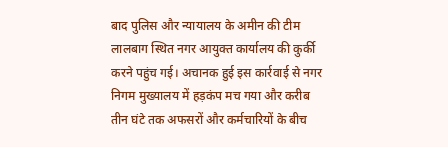बाद पुलिस और न्यायालय के अमीन की टीम लालबाग स्थित नगर आयुक्त कार्यालय की कुर्की करने पहुंच गई। अचानक हुई इस कार्रवाई से नगर निगम मुख्यालय में हड़कंप मच गया और करीब तीन घंटे तक अफसरों और कर्मचारियों के बीच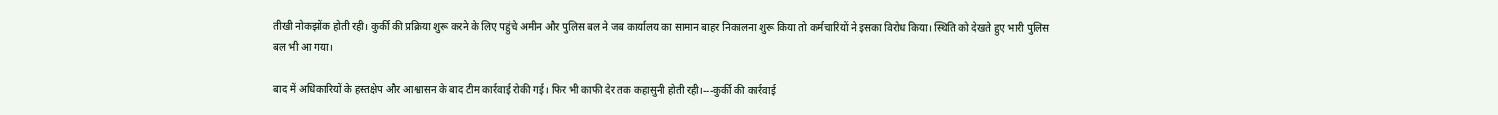तीखी नोकझोंक होती रही। कुर्की की प्रक्रिया शुरू करने के लिए पहुंचे अमीन और पुलिस बल ने जब कार्यालय का सामान बाहर निकालना शुरू किया तो कर्मचारियों ने इसका विरोध किया। स्थिति को देखते हुए भारी पुलिस बल भी आ गया।

बाद में अधिकारियों के हस्तक्षेप और आश्वासन के बाद टीम कार्रवाई रोकी गई। फिर भी काफी देर तक कहासुनी होती रही।---कुर्की की कार्रवाई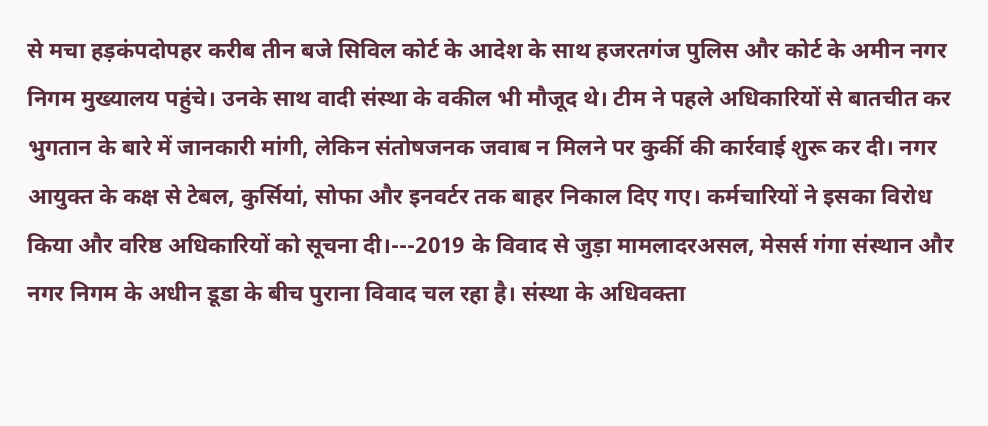से मचा हड़कंपदोपहर करीब तीन बजे सिविल कोर्ट के आदेश के साथ हजरतगंज पुलिस और कोर्ट के अमीन नगर निगम मुख्यालय पहुंचे। उनके साथ वादी संस्था के वकील भी मौजूद थे। टीम ने पहले अधिकारियों से बातचीत कर भुगतान के बारे में जानकारी मांगी, लेकिन संतोषजनक जवाब न मिलने पर कुर्की की कार्रवाई शुरू कर दी। नगर आयुक्त के कक्ष से टेबल, कुर्सियां, सोफा और इनवर्टर तक बाहर निकाल दिए गए। कर्मचारियों ने इसका विरोध किया और वरिष्ठ अधिकारियों को सूचना दी।---2019 के विवाद से जुड़ा मामलादरअसल, मेसर्स गंगा संस्थान और नगर निगम के अधीन डूडा के बीच पुराना विवाद चल रहा है। संस्था के अधिवक्ता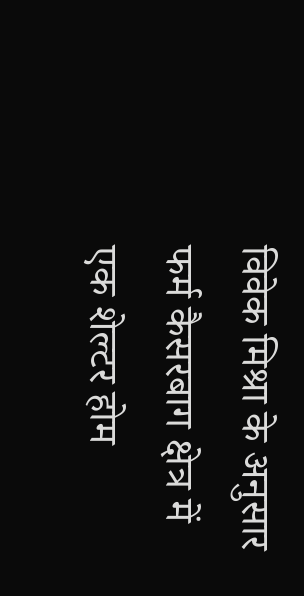विवेक मिश्रा के अनुसार फर्म कैसरबाग क्षेत्र में एक शेल्टर होम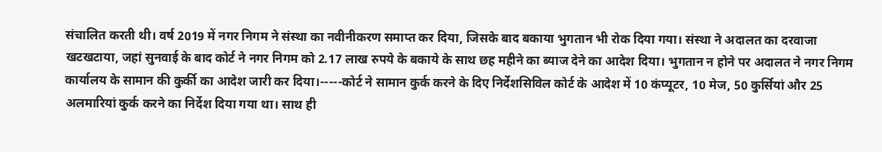संचालित करती थी। वर्ष 2019 में नगर निगम ने संस्था का नवीनीकरण समाप्त कर दिया, जिसके बाद बकाया भुगतान भी रोक दिया गया। संस्था ने अदालत का दरवाजा खटखटाया, जहां सुनवाई के बाद कोर्ट ने नगर निगम को 2.17 लाख रुपये के बकाये के साथ छह महीने का ब्याज देने का आदेश दिया। भुगतान न होने पर अदालत ने नगर निगम कार्यालय के सामान की कुर्की का आदेश जारी कर दिया।-----कोर्ट ने सामान कुर्क करने के दिए निर्देशसिविल कोर्ट के आदेश में 10 कंप्यूटर, 10 मेज, 50 कुर्सियां और 25 अलमारियां कुर्क करने का निर्देश दिया गया था। साथ ही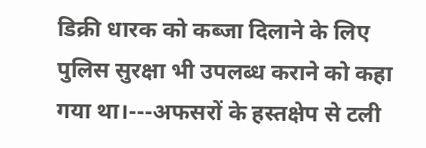डिक्री धारक को कब्जा दिलाने के लिए पुलिस सुरक्षा भी उपलब्ध कराने को कहा गया था।---अफसरों के हस्तक्षेप से टली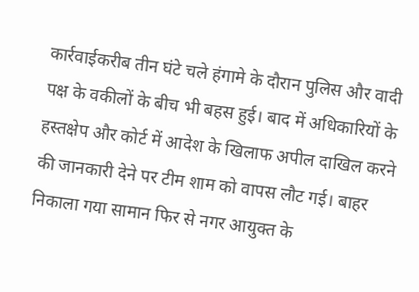कार्रवाईकरीब तीन घंटे चले हंगामे के दौरान पुलिस और वादी पक्ष के वकीलों के बीच भी बहस हुई। बाद में अधिकारियों के हस्तक्षेप और कोर्ट में आदेश के खिलाफ अपील दाखिल करने की जानकारी देने पर टीम शाम को वापस लौट गई। बाहर निकाला गया सामान फिर से नगर आयुक्त के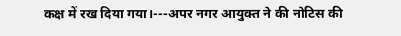कक्ष में रख दिया गया।---अपर नगर आयुक्त ने की नोटिस की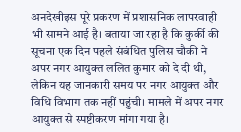अनदेखीइस पूरे प्रकरण में प्रशासनिक लापरवाही भी सामने आई है। बताया जा रहा है कि कुर्की की सूचना एक दिन पहले संबंधित पुलिस चौकी ने अपर नगर आयुक्त ललित कुमार को दे दी थी, लेकिन यह जानकारी समय पर नगर आयुक्त और विधि विभाग तक नहीं पहुंची। मामले में अपर नगर आयुक्त से स्पष्टीकरण मांगा गया है।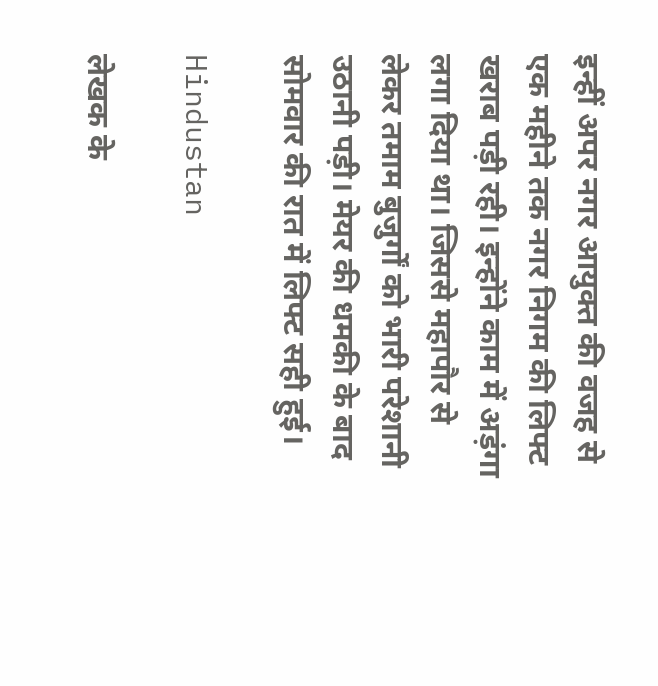इन्हीं अपर नगर आयुक्त की वजह से एक महीने तक नगर निगम की लिफ्ट खराब पड़ी रही। इन्होंने काम में अड़ंगा लगा दिया था। जिससे महापौर से लेकर तमाम बुजुर्गों को भारी परेशानी उठानी पड़ी। मेयर की धमकी के बाद सोमवार की रात में लिफ्ट सही हुई।

Hindustan

लेखक के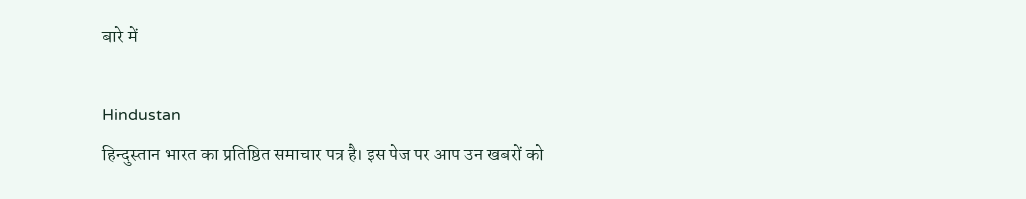बारे में

Hindustan
हिन्दुस्तान भारत का प्रतिष्ठित समाचार पत्र है। इस पेज पर आप उन खबरों को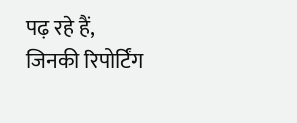पढ़ रहे हैं, जिनकी रिपोर्टिंग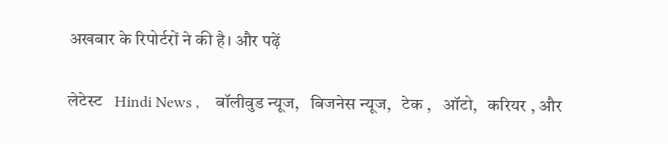अखबार के रिपोर्टरों ने की है। और पढ़ें

लेटेस्ट   Hindi News ,    बॉलीवुड न्यूज,   बिजनेस न्यूज,   टेक ,   ऑटो,   करियर , और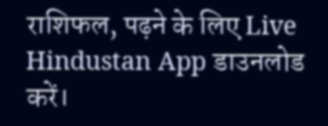राशिफल, पढ़ने के लिए Live Hindustan App डाउनलोड करें।